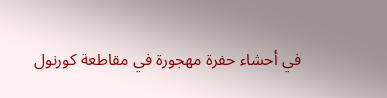في أحشاء حفرة مهجورة في مقاطعة كورنول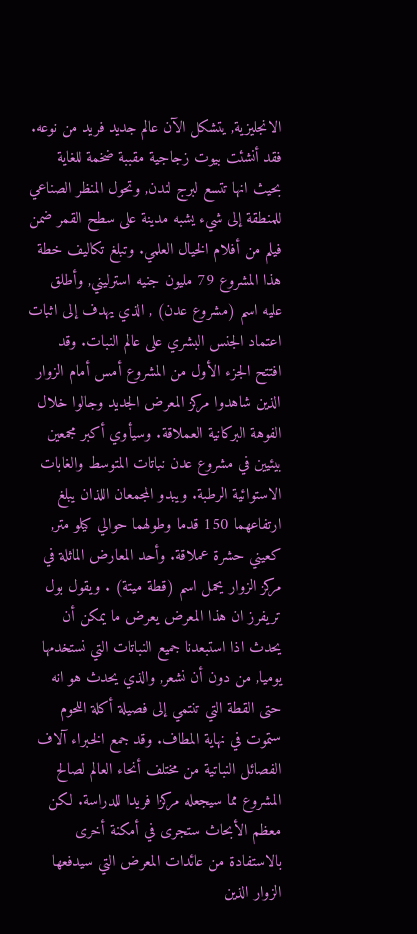الانجليزية, يتشكل الآن عالم جديد فريد من نوعه. فقد أنشئت بيوت زجاجية مقببة ضخمة للغاية بحيث انها تتسع لبرج لندن, وتحول المنظر الصناعي للمنطقة إلى شيء يشبه مدينة على سطح القمر ضمن فيلم من أفلام الخيال العلمي. وتبلغ تكاليف خطة هذا المشروع 79 مليون جنيه استرليني, وأطلق عليه اسم (مشروع عدن) , الذي يهدف إلى اثبات اعتماد الجنس البشري على عالم النبات. وقد افتتح الجزء الأول من المشروع أمس أمام الزوار الذين شاهدوا مركز المعرض الجديد وجالوا خلال الفوهة البركانية العملاقة. وسيأوي أكبر مجمعين بيئيين في مشروع عدن نباتات المتوسط والغابات الاستوائية الرطبة. ويبدو المجمعان اللذان يبلغ ارتفاعهما 150 قدما وطولهما حوالي كيلو متر, كعيني حشرة عملاقة. وأحد المعارض الماثلة في مركز الزوار يحمل اسم (قطة ميتة) . ويقول بول تريفرز ان هذا المعرض يعرض ما يمكن أن يحدث اذا استبعدنا جميع النباتات التي نستخدمها يوميا, من دون أن نشعر, والذي يحدث هو انه حتى القطة التي تنتمي إلى فصيلة أكلة اللحوم ستموت في نهاية المطاف. وقد جمع الخبراء آلاف الفصائل النباتية من مختلف أنحاء العالم لصالح المشروع مما سيجعله مركزا فريدا للدراسة. لكن معظم الأبحاث ستجرى في أمكنة أخرى بالاستفادة من عائدات المعرض التي سيدفعها الزوار الذين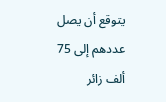يتوقع أن يصل عددهم إلى 75 ألف زائر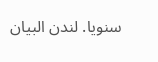سنويا. لندن البيان